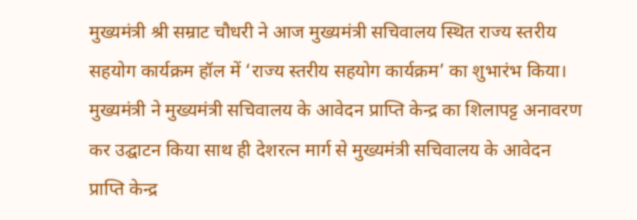मुख्यमंत्री श्री सम्राट चौधरी ने आज मुख्यमंत्री सचिवालय स्थित राज्य स्तरीय सहयोग कार्यक्रम हॉल में ‘राज्य स्तरीय सहयोग कार्यक्रम’ का शुभारंभ किया। मुख्यमंत्री ने मुख्यमंत्री सचिवालय के आवेदन प्राप्ति केन्द्र का शिलापट्ट अनावरण कर उद्घाटन किया साथ ही देशरत्न मार्ग से मुख्यमंत्री सचिवालय के आवेदन प्राप्ति केन्द्र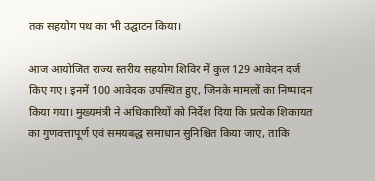तक सहयोग पथ का भी उद्घाटन किया।

आज आयोजित राज्य स्तरीय सहयोग शिविर में कुल 129 आवेदन दर्ज किए गए। इनमें 100 आवेदक उपस्थित हुए, जिनके मामलों का निष्पादन किया गया। मुख्यमंत्री ने अधिकारियों को निर्देश दिया कि प्रत्येक शिकायत का गुणवत्तापूर्ण एवं समयबद्ध समाधान सुनिश्चित किया जाए, ताकि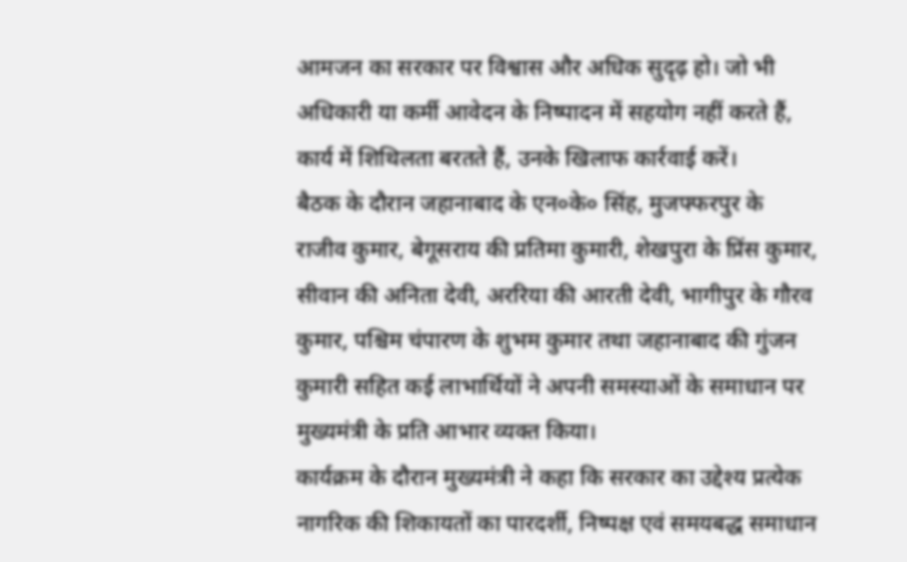आमजन का सरकार पर विश्वास और अधिक सुदृढ़ हो। जो भी अधिकारी या कर्मी आवेदन के निष्पादन में सहयोग नहीं करते हैं, कार्य में शिथिलता बरतते हैं, उनके खिलाफ कार्रवाई करें।
बैठक के दौरान जहानाबाद के एन०के० सिंह, मुजफ्फरपुर के राजीव कुमार, बेगूसराय की प्रतिमा कुमारी, शेखपुरा के प्रिंस कुमार, सीवान की अनिता देवी, अररिया की आरती देवी, भागीपुर के गौरव कुमार, पश्चिम चंपारण के शुभम कुमार तथा जहानाबाद की गुंजन कुमारी सहित कई लाभार्थियों ने अपनी समस्याओं के समाधान पर मुख्यमंत्री के प्रति आभार व्यक्त किया।
कार्यक्रम के दौरान मुख्यमंत्री ने कहा कि सरकार का उद्देश्य प्रत्येक नागरिक की शिकायतों का पारदर्शी, निष्पक्ष एवं समयबद्ध समाधान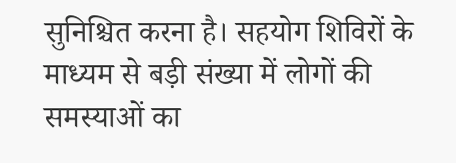सुनिश्चित करना है। सहयोग शिविरों के माध्यम से बड़ी संख्या में लोगों की समस्याओं का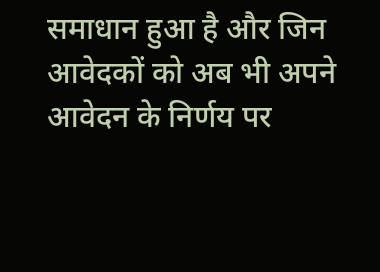समाधान हुआ है और जिन आवेदकों को अब भी अपने आवेदन के निर्णय पर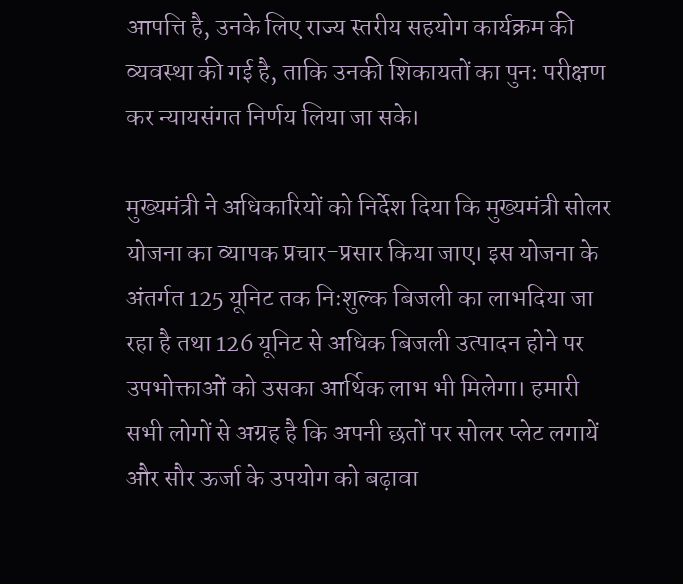आपत्ति है, उनके लिए राज्य स्तरीय सहयोग कार्यक्रम की व्यवस्था की गई है, ताकि उनकी शिकायतों का पुनः परीक्षण कर न्यायसंगत निर्णय लिया जा सके।

मुख्यमंत्री ने अधिकारियों को निर्देश दिया कि मुख्यमंत्री सोलर योजना का व्यापक प्रचार-प्रसार किया जाए। इस योजना के अंतर्गत 125 यूनिट तक निःशुल्क बिजली का लाभदिया जा रहा है तथा 126 यूनिट से अधिक बिजली उत्पादन होने पर उपभोक्ताओं को उसका आर्थिक लाभ भी मिलेगा। हमारी सभी लोगों से अग्रह है कि अपनी छतों पर सोलर प्लेट लगायें और सौर ऊर्जा के उपयोग को बढ़ावा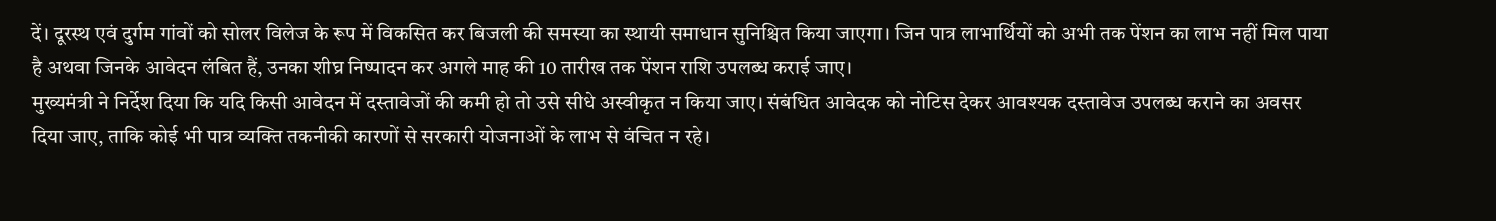दें। दूरस्थ एवं दुर्गम गांवों को सोलर विलेज के रूप में विकसित कर बिजली की समस्या का स्थायी समाधान सुनिश्चित किया जाएगा। जिन पात्र लाभार्थियों को अभी तक पेंशन का लाभ नहीं मिल पाया है अथवा जिनके आवेदन लंबित हैं, उनका शीघ्र निष्पादन कर अगले माह की 10 तारीख तक पेंशन राशि उपलब्ध कराई जाए।
मुख्यमंत्री ने निर्देश दिया कि यदि किसी आवेदन में दस्तावेजों की कमी हो तो उसे सीधे अस्वीकृत न किया जाए। संबंधित आवेदक को नोटिस देकर आवश्यक दस्तावेज उपलब्ध कराने का अवसर दिया जाए, ताकि कोई भी पात्र व्यक्ति तकनीकी कारणों से सरकारी योजनाओं के लाभ से वंचित न रहे।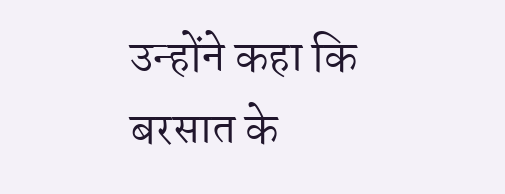उन्होंने कहा कि बरसात के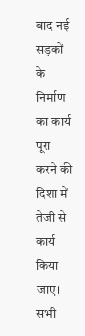बाद नई सड़कों के निर्माण का कार्य पूरा करने की दिशा में तेजी से कार्य किया जाए। सभी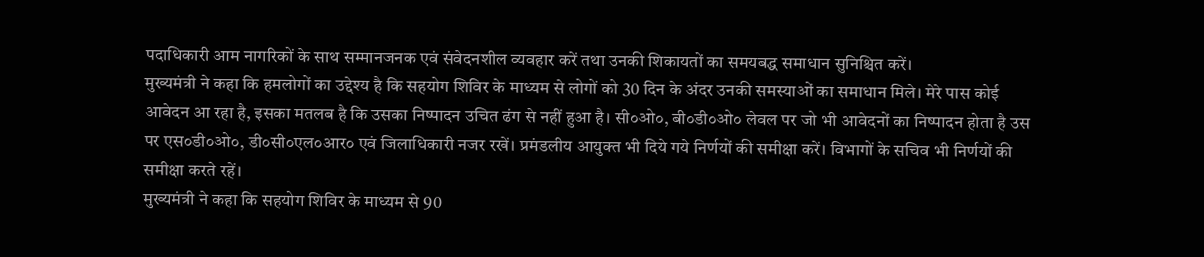पदाधिकारी आम नागरिकों के साथ सम्मानजनक एवं संवेदनशील व्यवहार करें तथा उनकी शिकायतों का समयबद्ध समाधान सुनिश्चित करें।
मुख्यमंत्री ने कहा कि हमलोगों का उद्देश्य है कि सहयोग शिविर के माध्यम से लोगों को 30 दिन के अंदर उनकी समस्याओं का समाधान मिले। मेरे पास कोई आवेदन आ रहा है, इसका मतलब है कि उसका निष्पादन उचित ढंग से नहीं हुआ है। सी०ओ०, बी०डी०ओ० लेवल पर जो भी आवेदनों का निष्पादन होता है उस पर एस०डी०ओ०, डी०सी०एल०आर० एवं जिलाधिकारी नजर रखें। प्रमंडलीय आयुक्त भी दिये गये निर्णयों की समीक्षा करें। विभागों के सचिव भी निर्णयों की समीक्षा करते रहें।
मुख्यमंत्री ने कहा कि सहयोग शिविर के माध्यम से 90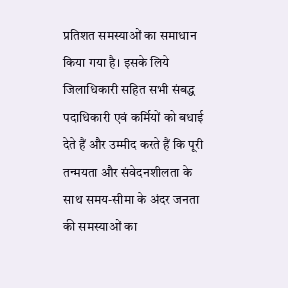प्रतिशत समस्याओं का समाधान किया गया है। इसके लिये जिलाधिकारी सहित सभी संबद्ध पदाधिकारी एवं कर्मियों को बधाई देते हैं और उम्मीद करते हैं कि पूरी तन्मयता और संवेदनशीलता के साथ समय-सीमा के अंदर जनता की समस्याओं का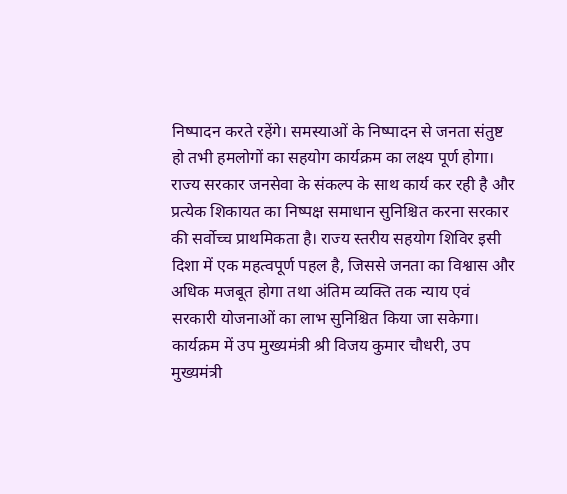निष्पादन करते रहेंगे। समस्याओं के निष्पादन से जनता संतुष्ट हो तभी हमलोगों का सहयोग कार्यक्रम का लक्ष्य पूर्ण होगा। राज्य सरकार जनसेवा के संकल्प के साथ कार्य कर रही है और प्रत्येक शिकायत का निष्पक्ष समाधान सुनिश्चित करना सरकार की सर्वोच्च प्राथमिकता है। राज्य स्तरीय सहयोग शिविर इसी दिशा में एक महत्वपूर्ण पहल है, जिससे जनता का विश्वास और अधिक मजबूत होगा तथा अंतिम व्यक्ति तक न्याय एवं सरकारी योजनाओं का लाभ सुनिश्चित किया जा सकेगा।
कार्यक्रम में उप मुख्यमंत्री श्री विजय कुमार चौधरी, उप मुख्यमंत्री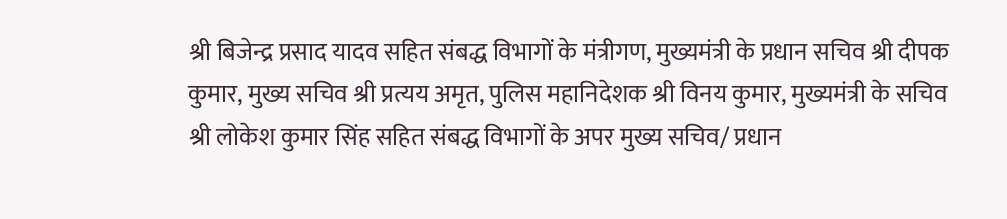श्री बिजेन्द्र प्रसाद यादव सहित संबद्ध विभागों के मंत्रीगण, मुख्यमंत्री के प्रधान सचिव श्री दीपक कुमार, मुख्य सचिव श्री प्रत्यय अमृत, पुलिस महानिदेशक श्री विनय कुमार, मुख्यमंत्री के सचिव श्री लोकेश कुमार सिंह सहित संबद्ध विभागों के अपर मुख्य सचिव/ प्रधान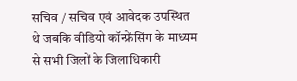सचिव / सचिव एवं आवेदक उपस्थित थे जबकि वीडियो कॉन्फ्रेंसिंग के माध्यम से सभी जिलों के जिलाधिकारी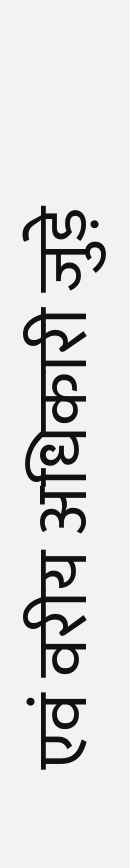एवं वरीय अधिकारी जुड़े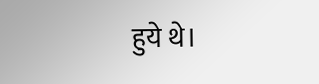हुये थे।